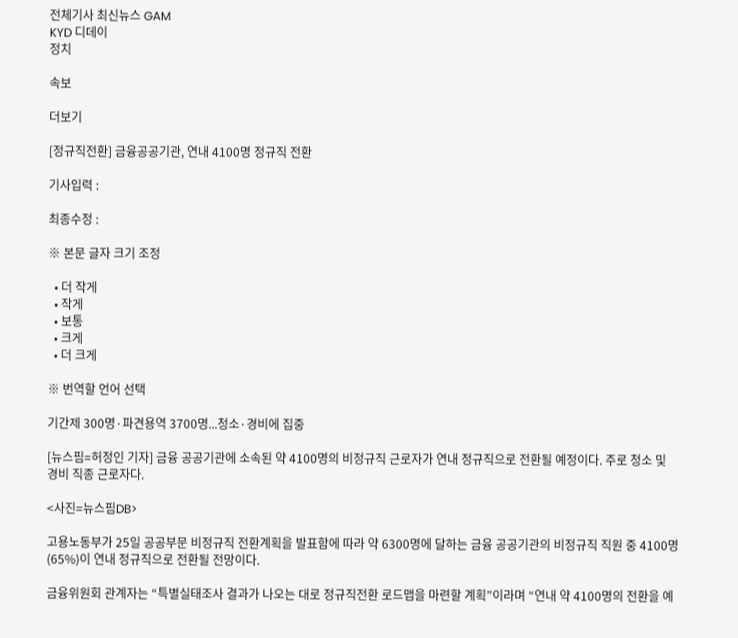전체기사 최신뉴스 GAM
KYD 디데이
정치

속보

더보기

[정규직전환] 금융공공기관, 연내 4100명 정규직 전환

기사입력 :

최종수정 :

※ 본문 글자 크기 조정

  • 더 작게
  • 작게
  • 보통
  • 크게
  • 더 크게

※ 번역할 언어 선택

기간제 300명·파견용역 3700명...청소·경비에 집중

[뉴스핌=허정인 기자] 금융 공공기관에 소속된 약 4100명의 비정규직 근로자가 연내 정규직으로 전환될 예정이다. 주로 청소 및 경비 직종 근로자다.

<사진=뉴스핌DB>

고용노동부가 25일 공공부문 비정규직 전환계획을 발표함에 따라 약 6300명에 달하는 금융 공공기관의 비정규직 직원 중 4100명(65%)이 연내 정규직으로 전환될 전망이다.

금융위원회 관계자는 “특별실태조사 결과가 나오는 대로 정규직전환 로드맵을 마련할 계획”이라며 “연내 약 4100명의 전환을 예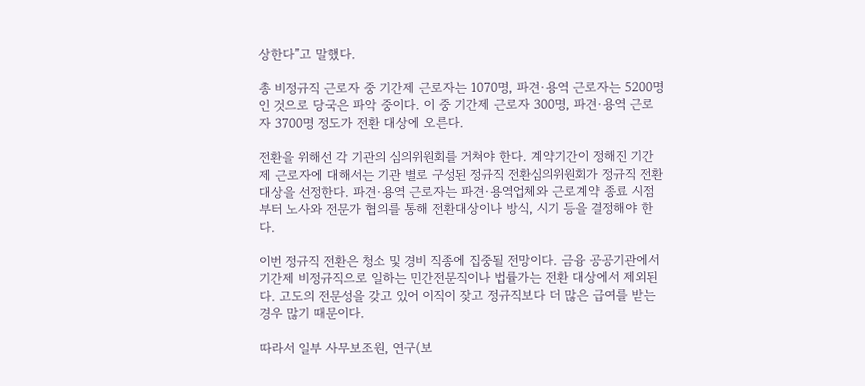상한다”고 말했다.

총 비정규직 근로자 중 기간제 근로자는 1070명, 파견·용역 근로자는 5200명인 것으로 당국은 파악 중이다. 이 중 기간제 근로자 300명, 파견·용역 근로자 3700명 정도가 전환 대상에 오른다.

전환을 위해선 각 기관의 심의위원회를 거쳐야 한다. 계약기간이 정해진 기간제 근로자에 대해서는 기관 별로 구성된 정규직 전환심의위원회가 정규직 전환 대상을 선정한다. 파견·용역 근로자는 파견·용역업체와 근로계약 종료 시점부터 노사와 전문가 협의를 통해 전환대상이나 방식, 시기 등을 결정해야 한다.

이번 정규직 전환은 청소 및 경비 직종에 집중될 전망이다. 금융 공공기관에서 기간제 비정규직으로 일하는 민간전문직이나 법률가는 전환 대상에서 제외된다. 고도의 전문성을 갖고 있어 이직이 잦고 정규직보다 더 많은 급여를 받는 경우 많기 때문이다.

따라서 일부 사무보조원, 연구(보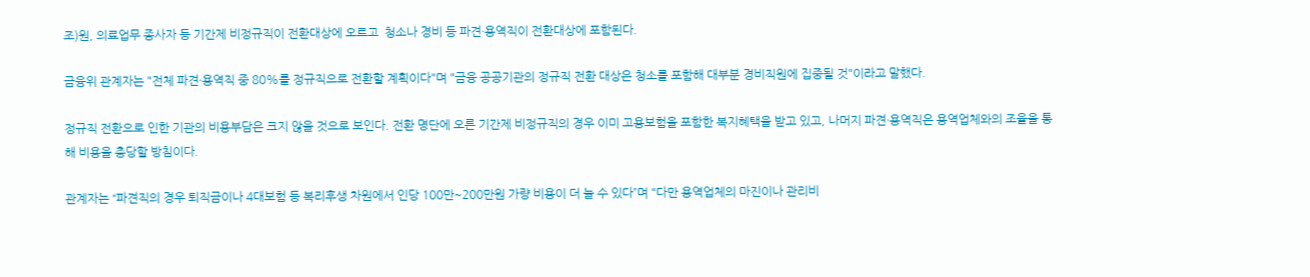조)원, 의료업무 종사자 등 기간제 비정규직이 전환대상에 오르고  청소나 경비 등 파견·용역직이 전환대상에 포함된다.

금융위 관계자는 "전체 파견·용역직 중 80%를 정규직으로 전환할 계획이다"며 "금융 공공기관의 정규직 전환 대상은 청소를 포함해 대부분 경비직원에 집중될 것"이라고 말했다.

정규직 전환으로 인한 기관의 비용부담은 크지 않을 것으로 보인다. 전환 명단에 오른 기간제 비정규직의 경우 이미 고용보험을 포함한 복지혜택을 받고 있고, 나머지 파견·용역직은 용역업체와의 조율을 통해 비용을 충당할 방침이다.

관계자는 “파견직의 경우 퇴직금이나 4대보험 등 복리후생 차원에서 인당 100만~200만원 가량 비용이 더 늘 수 있다”며 "다만 용역업체의 마진이나 관리비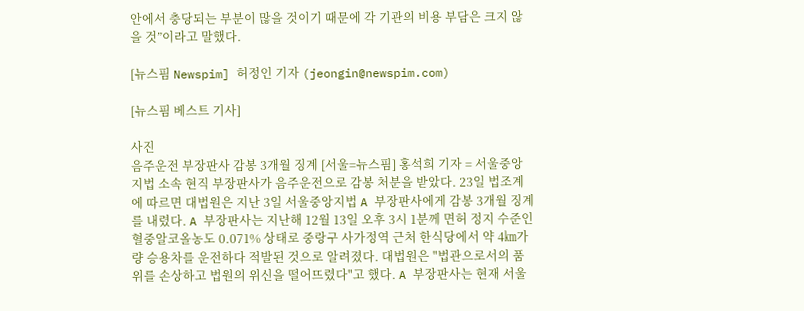안에서 충당되는 부분이 많을 것이기 때문에 각 기관의 비용 부담은 크지 않을 것”이라고 말했다.

[뉴스핌 Newspim] 허정인 기자 (jeongin@newspim.com)

[뉴스핌 베스트 기사]

사진
음주운전 부장판사 감봉 3개월 징계 [서울=뉴스핌] 홍석희 기자 = 서울중앙지법 소속 현직 부장판사가 음주운전으로 감봉 처분을 받았다. 23일 법조계에 따르면 대법원은 지난 3일 서울중앙지법 A 부장판사에게 감봉 3개월 징계를 내렸다. A 부장판사는 지난해 12월 13일 오후 3시 1분께 면허 정지 수준인 혈중알코올농도 0.071% 상태로 중랑구 사가정역 근처 한식당에서 약 4㎞가량 승용차를 운전하다 적발된 것으로 알려졌다. 대법원은 "법관으로서의 품위를 손상하고 법원의 위신을 떨어뜨렸다"고 했다. A 부장판사는 현재 서울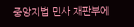중앙지법 민사 재판부에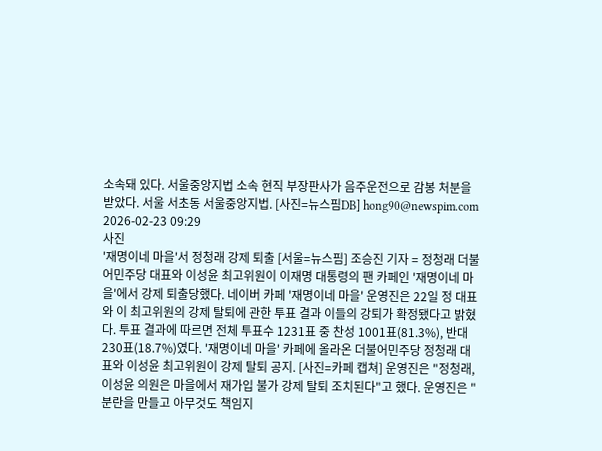소속돼 있다. 서울중앙지법 소속 현직 부장판사가 음주운전으로 감봉 처분을 받았다. 서울 서초동 서울중앙지법. [사진=뉴스핌DB] hong90@newspim.com 2026-02-23 09:29
사진
'재명이네 마을'서 정청래 강제 퇴출 [서울=뉴스핌] 조승진 기자 = 정청래 더불어민주당 대표와 이성윤 최고위원이 이재명 대통령의 팬 카페인 '재명이네 마을'에서 강제 퇴출당했다. 네이버 카페 '재명이네 마을' 운영진은 22일 정 대표와 이 최고위원의 강제 탈퇴에 관한 투표 결과 이들의 강퇴가 확정됐다고 밝혔다. 투표 결과에 따르면 전체 투표수 1231표 중 찬성 1001표(81.3%), 반대 230표(18.7%)였다. '재명이네 마을' 카페에 올라온 더불어민주당 정청래 대표와 이성윤 최고위원이 강제 탈퇴 공지. [사진=카페 캡쳐] 운영진은 "정청래, 이성윤 의원은 마을에서 재가입 불가 강제 탈퇴 조치된다"고 했다. 운영진은 "분란을 만들고 아무것도 책임지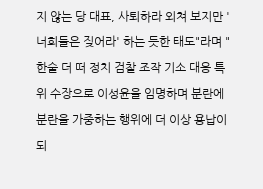지 않는 당 대표, 사퇴하라 외쳐 보지만 '너희들은 짖어라' 하는 듯한 태도"라며 "한술 더 떠 정치 검찰 조작 기소 대응 특위 수장으로 이성윤을 임명하며 분란에 분란을 가중하는 행위에 더 이상 용납이 되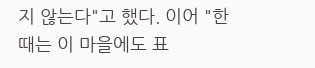지 않는다"고 했다. 이어 "한때는 이 마을에도 표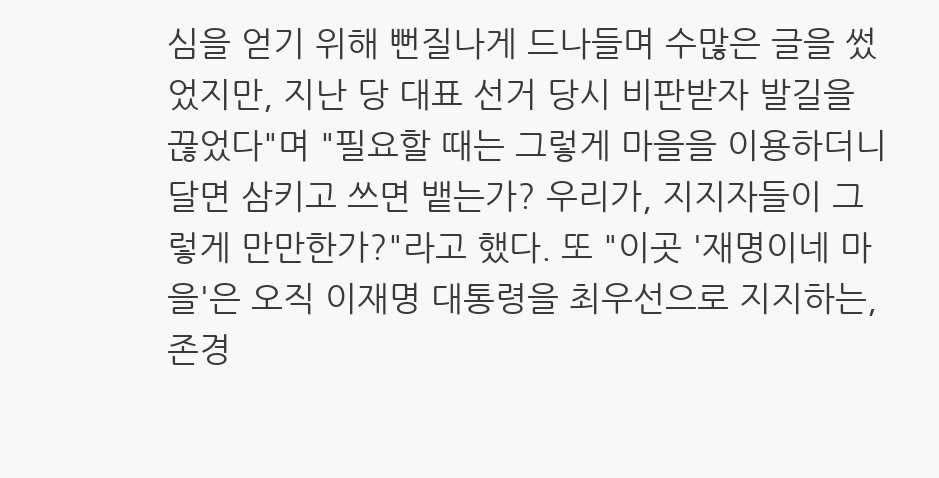심을 얻기 위해 뻔질나게 드나들며 수많은 글을 썼었지만, 지난 당 대표 선거 당시 비판받자 발길을 끊었다"며 "필요할 때는 그렇게 마을을 이용하더니 달면 삼키고 쓰면 뱉는가? 우리가, 지지자들이 그렇게 만만한가?"라고 했다. 또 "이곳 '재명이네 마을'은 오직 이재명 대통령을 최우선으로 지지하는, 존경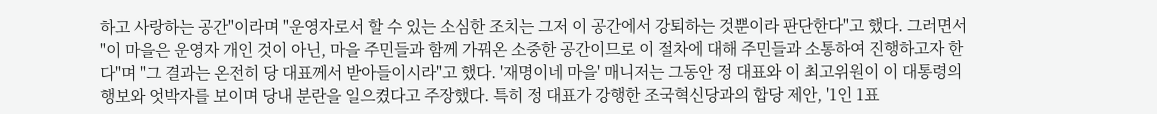하고 사랑하는 공간"이라며 "운영자로서 할 수 있는 소심한 조치는 그저 이 공간에서 강퇴하는 것뿐이라 판단한다"고 했다. 그러면서 "이 마을은 운영자 개인 것이 아닌, 마을 주민들과 함께 가꿔온 소중한 공간이므로 이 절차에 대해 주민들과 소통하여 진행하고자 한다"며 "그 결과는 온전히 당 대표께서 받아들이시라"고 했다. '재명이네 마을' 매니저는 그동안 정 대표와 이 최고위원이 이 대통령의 행보와 엇박자를 보이며 당내 분란을 일으켰다고 주장했다. 특히 정 대표가 강행한 조국혁신당과의 합당 제안, '1인 1표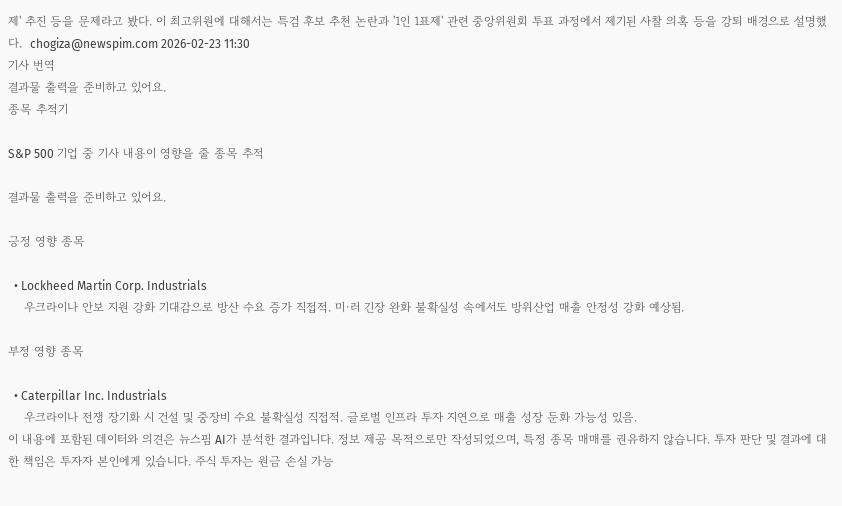제' 추진 등을 문제라고 봤다. 이 최고위원에 대해서는 특검 후보 추천 논란과 '1인 1표제' 관련 중앙위원회 투표 과정에서 제기된 사찰 의혹 등을 강퇴 배경으로 설명했다.  chogiza@newspim.com 2026-02-23 11:30
기사 번역
결과물 출력을 준비하고 있어요.
종목 추적기

S&P 500 기업 중 기사 내용이 영향을 줄 종목 추적

결과물 출력을 준비하고 있어요.

긍정 영향 종목

  • Lockheed Martin Corp. Industrials
    우크라이나 안보 지원 강화 기대감으로 방산 수요 증가 직접적. 미·러 긴장 완화 불확실성 속에서도 방위산업 매출 안정성 강화 예상됨.

부정 영향 종목

  • Caterpillar Inc. Industrials
    우크라이나 전쟁 장기화 시 건설 및 중장비 수요 불확실성 직접적. 글로벌 인프라 투자 지연으로 매출 성장 둔화 가능성 있음.
이 내용에 포함된 데이터와 의견은 뉴스핌 AI가 분석한 결과입니다. 정보 제공 목적으로만 작성되었으며, 특정 종목 매매를 권유하지 않습니다. 투자 판단 및 결과에 대한 책임은 투자자 본인에게 있습니다. 주식 투자는 원금 손실 가능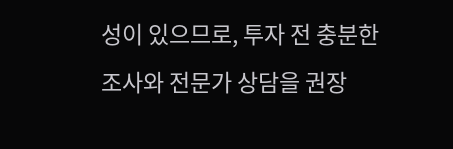성이 있으므로, 투자 전 충분한 조사와 전문가 상담을 권장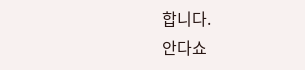합니다.
안다쇼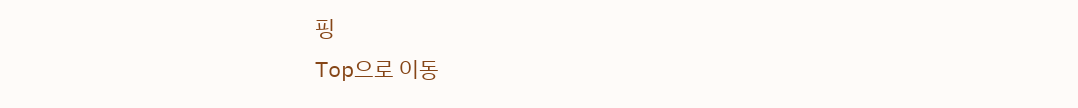핑
Top으로 이동